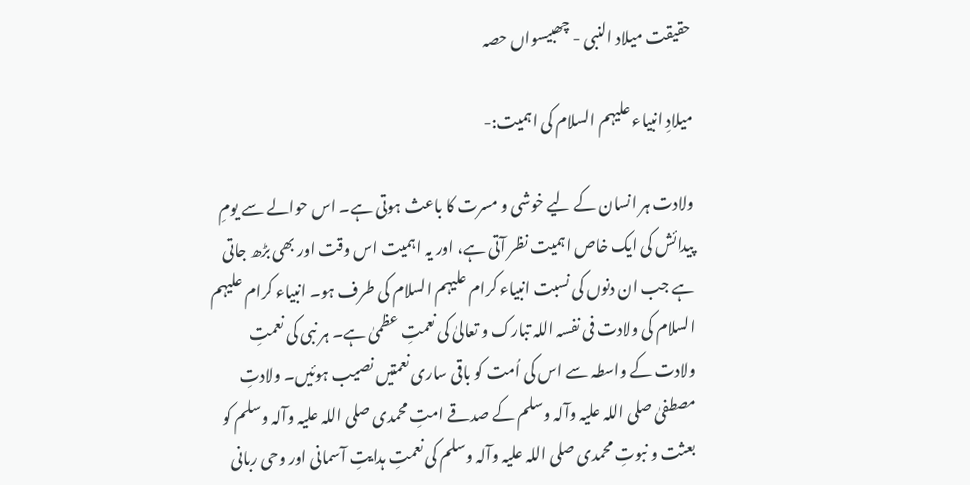حقیقت میلاد النبی - چھبیسواں حصہ

میلادِ انبیاء علیہم السلام کی اہمیت:-

ولادت ہر انسان کے لیے خوشی و مسرت کا باعث ہوتی ہے۔ اس حوالے سے یومِ پیدائش کی ایک خاص اہمیت نظر آتی ہے، اور یہ اہمیت اس وقت اور بھی بڑھ جاتی ہے جب ان دنوں کی نسبت انبیاء کرام علیہم السلام کی طرف ہو۔ انبیاء کرام علیہم السلام کی ولادت فی نفسہ اللہ تبارک و تعالیٰ کی نعمتِ عظمیٰ ہے۔ ہر نبی کی نعمتِ ولادت کے واسطہ سے اس کی اُمت کو باقی ساری نعمتیں نصیب ہوئیں۔ ولادتِ مصطفیٰ صلی اللہ علیہ وآلہ وسلم کے صدقے امتِ محمدی صلی اللہ علیہ وآلہ وسلم کو بعثت و نبوتِ محمدی صلی اللہ علیہ وآلہ وسلم کی نعمتِ ہدایتِ آسمانی اور وحی ربانی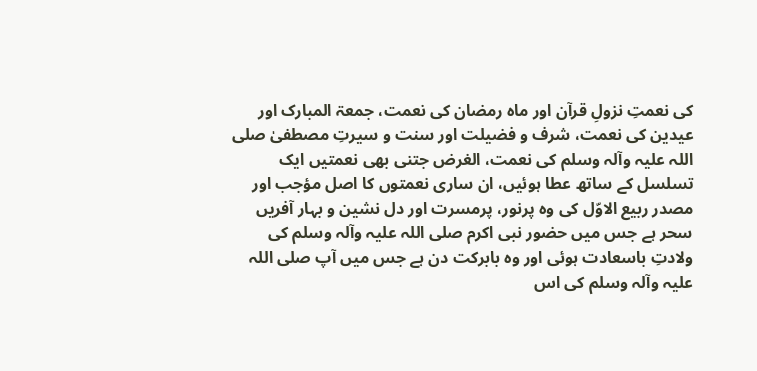کی نعمتِ نزولِ قرآن اور ماہ رمضان کی نعمت، جمعۃ المبارک اور عیدین کی نعمت، شرف و فضیلت اور سنت و سیرتِ مصطفیٰ صلی اللہ علیہ وآلہ وسلم کی نعمت، الغرض جتنی بھی نعمتیں ایک تسلسل کے ساتھ عطا ہوئیں، ان ساری نعمتوں کا اصل مؤجب اور مصدر ربیع الاوّل کی وہ پرنور، پرمسرت اور دل نشین و بہار آفریں سحر ہے جس میں حضور نبی اکرم صلی اللہ علیہ وآلہ وسلم کی ولادتِ باسعادت ہوئی اور وہ بابرکت دن ہے جس میں آپ صلی اللہ علیہ وآلہ وسلم کی اس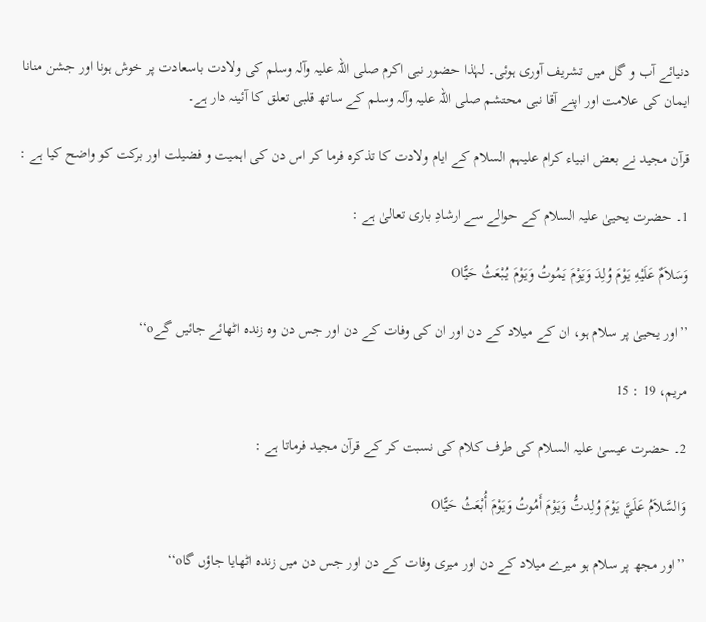دنیائے آب و گل میں تشریف آوری ہوئی۔ لہٰذا حضور نبی اکرم صلی اللہ علیہ وآلہ وسلم کی ولادت باسعادت پر خوش ہونا اور جشن منانا ایمان کی علامت اور اپنے آقا نبی محتشم صلی اللہ علیہ وآلہ وسلم کے ساتھ قلبی تعلق کا آئینہ دار ہے۔

قرآن مجید نے بعض انبیاء کرام علیہم السلام کے ایام ولادت کا تذکرہ فرما کر اس دن کی اہمیت و فضیلت اور برکت کو واضح کیا ہے :

1۔ حضرت یحییٰ علیہ السلام کے حوالے سے ارشادِ باری تعالیٰ ہے :

وَسَلاَمٌ عَلَيْهِ يَوْمَ وُلِدَ وَيَوْمَ يَمُوتُ وَيَوْمَ يُبْعَثُ حَيًّاO

’’اور یحییٰ پر سلام ہو، ان کے میلاد کے دن اور ان کی وفات کے دن اور جس دن وہ زندہ اٹھائے جائیں گےo‘‘

مريم، 19 : 15

2۔ حضرت عیسیٰ علیہ السلام کی طرف کلام کی نسبت کر کے قرآن مجید فرماتا ہے :

وَالسَّلاَمُ عَلَيَّ يَوْمَ وُلِدتُّ وَيَوْمَ أَمُوتُ وَيَوْمَ أُبْعَثُ حَيًّاO

’’اور مجھ پر سلام ہو میرے میلاد کے دن اور میری وفات کے دن اور جس دن میں زندہ اٹھایا جاؤں گاo‘‘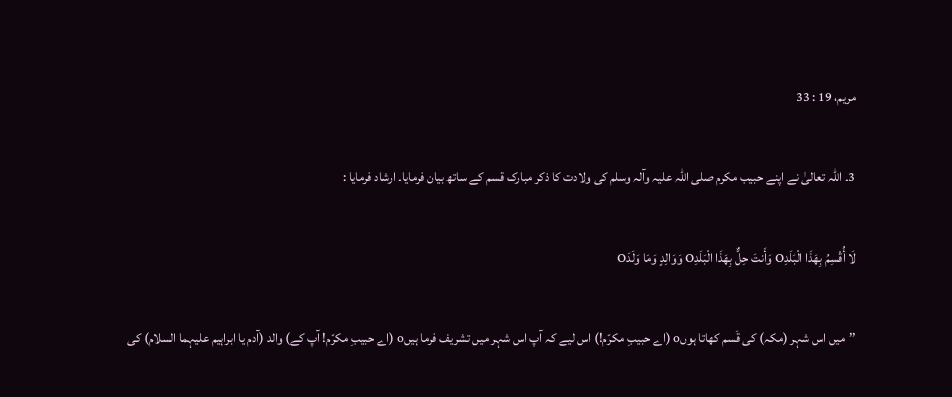مريم، 19 : 33

3۔ اللہ تعالیٰ نے اپنے حبیب مکرم صلی اللہ علیہ وآلہ وسلم کی ولادت کا ذکر مبارک قسم کے ساتھ بیان فرمایا۔ ارشاد فرمایا :

لَا أُقْسِمُ بِهَذَا الْبَلَدِO وَأَنتَ حِلٌّ بِهَذَا الْبَلَدِO وَوَالِدٍ وَمَا وَلَدَO

’’میں اس شہر (مکہ) کی قَسم کھاتا ہوںo (اے حبیبِ مکرّم!) اس لیے کہ آپ اس شہر میں تشریف فرما ہیںo (اے حبیبِ مکرّم! آپ کے) والد (آدم یا ابراہیم علیہما السلام) کی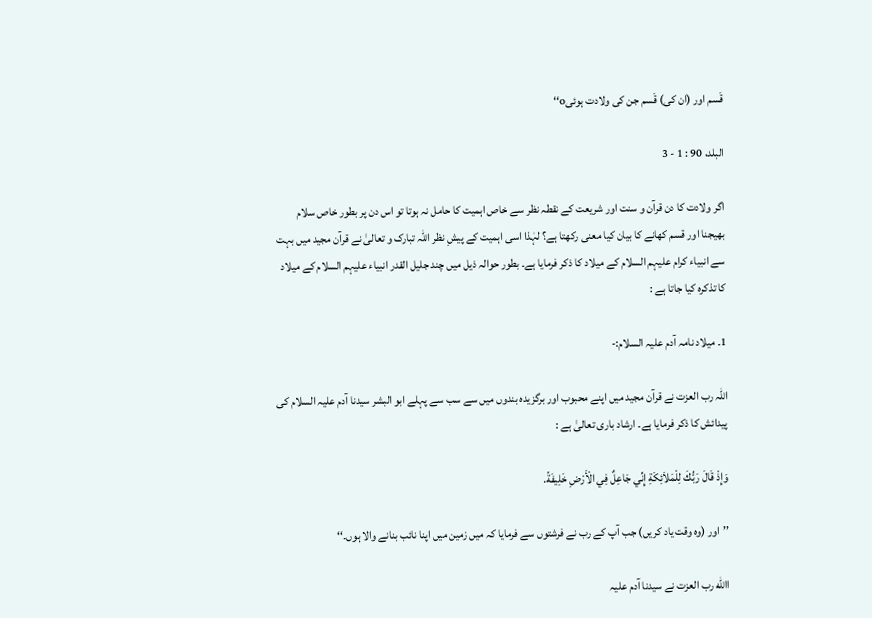قَسم اور (ان کی) قَسم جن کی ولادت ہوئیo‘‘

البلد، 90 : 1 - 3

اگر ولادت کا دن قرآن و سنت اور شریعت کے نقطہ نظر سے خاص اہمیت کا حامل نہ ہوتا تو اس دن پر بطور خاص سلام بھیجنا اور قسم کھانے کا بیان کیا معنی رکھتا ہے؟ لہٰذا اسی اہمیت کے پیشِ نظر اللہ تبارک و تعالیٰ نے قرآن مجید میں بہت سے انبیاء کرام علیہم السلام کے میلاد کا ذکر فرمایا ہے۔ بطور حوالہ ذیل میں چند جلیل القدر انبیاء علیہم السلام کے میلاد کا تذکرہ کیا جاتا ہے :

1۔ میلاد نامہ آدم علیہ السلام:-

اللہ رب العزت نے قرآن مجید میں اپنے محبوب اور برگزیدہ بندوں میں سے سب سے پہلے ابو البشر سیدنا آدم علیہ السلام کی پیدائش کا ذکر فرمایا ہے۔ ارشاد باری تعالیٰ ہے :

وَإِذْ قَالَ رَبُّكَ لِلْمَلاَئِكَةِ إِنِّي جَاعِلٌ فِي الْأَرْضِ خَلِيفَةً.

’’اور (وہ وقت یاد کریں) جب آپ کے رب نے فرشتوں سے فرمایا کہ میں زمین میں اپنا نائب بنانے والا ہوں۔‘‘

االله رب العزت نے سیدنا آدم علیہ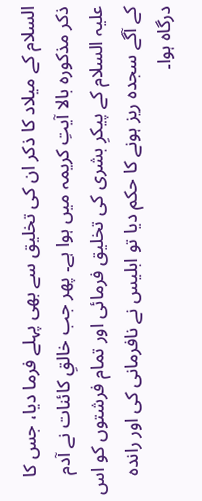السلام کے میلاد کا ذکر ان کی تخلیق سے بھی پہلے فرما دیا، جس کا ذکر مذکورہ بالا آیتِ کریمہ میں ہوا ہے۔ پھر جب خالقِ کائنات نے آدم علیہ السلام کے پیکرِ بشری کی تخلیق فرمائی اور تمام فرشتوں کو اس کے آگے سجدہ ریز ہونے کا حکم دیا تو ابلیس نے نافرمانی کی اور راندہ درگاہ ہوا۔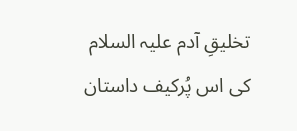تخلیقِ آدم علیہ السلام کی اس پُرکیف داستان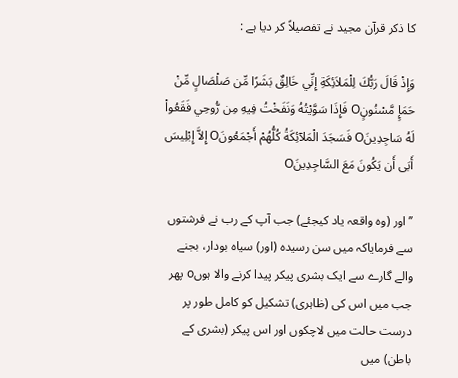کا ذکر قرآن مجید نے تفصیلاً کر دیا ہے :

وَإِذْ قَالَ رَبُّكَ لِلْمَلاَئِكَةِ إِنِّي خَالِقٌ بَشَرًا مِّن صَلْصَالٍ مِّنْ حَمَإٍ مَّسْنُونٍO فَإِذَا سَوَّيْتُهُ وَنَفَخْتُ فِيهِ مِن رُّوحِي فَقَعُواْ لَهُ سَاجِدِينَO فَسَجَدَ الْمَلآئِكَةُ كُلُّهُمْ أَجْمَعُونَO إِلاَّ إِبْلِيسَ أَبَى أَن يَكُونَ مَعَ السَّاجِدِينَO

’’اور (وہ واقعہ یاد کیجئے) جب آپ کے رب نے فرشتوں سے فرمایاکہ میں سن رسیدہ (اور) سیاہ بودار، بجنے والے گارے سے ایک بشری پیکر پیدا کرنے والا ہوںo پھر جب میں اس کی (ظاہری) تشکیل کو کامل طور پر درست حالت میں لاچکوں اور اس پیکر (بشری کے باطن) میں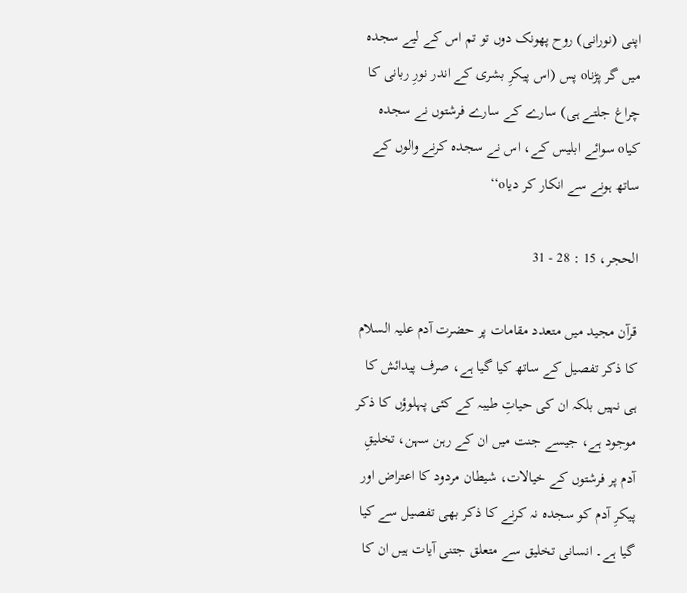اپنی (نورانی) روح پھونک دوں تو تم اس کے لیے سجدہ میں گر پڑناo پس (اس پیکرِ بشری کے اندر نورِ ربانی کا چراغ جلتے ہی) سارے کے سارے فرشتوں نے سجدہ کیاo سوائے ابلیس کے، اس نے سجدہ کرنے والوں کے ساتھ ہونے سے انکار کر دیاo‘‘

الحجر، 15 : 28 - 31

قرآن مجید میں متعدد مقامات پر حضرت آدم علیہ السلام کا ذکر تفصیل کے ساتھ کیا گیا ہے، صرف پیدائش کا ہی نہیں بلکہ ان کی حیاتِ طیبہ کے کئی پہلوؤں کا ذکر موجود ہے، جیسے جنت میں ان کے رہن سہن، تخلیقِ آدم پر فرشتوں کے خیالات، شیطان مردود کا اعتراض اور پیکرِ آدم کو سجدہ نہ کرنے کا ذکر بھی تفصیل سے کیا گیا ہے۔ انسانی تخلیق سے متعلق جتنی آیات ہیں ان کا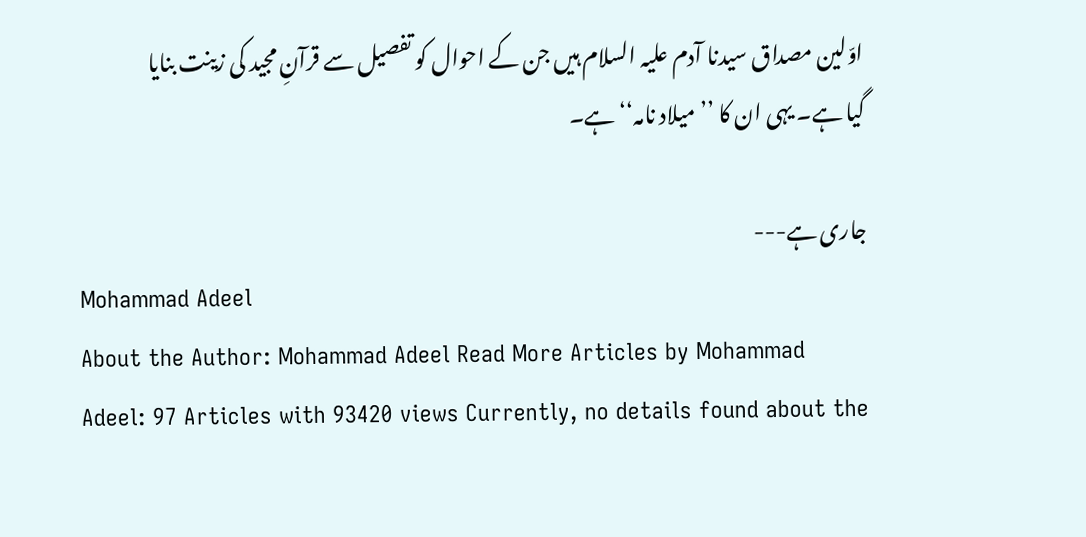اوّلین مصداق سیدنا آدم علیہ السلام ہیں جن کے احوال کو تفصیل سے قرآنِ مجید کی زینت بنایا گیا ہے۔ یہی ان کا ’’میلاد نامہ‘‘ ہے۔

جاری ہے---
Mohammad Adeel
About the Author: Mohammad Adeel Read More Articles by Mohammad Adeel: 97 Articles with 93420 views Currently, no details found about the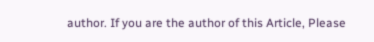author. If you are the author of this Article, Please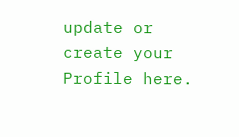update or create your Profile here.